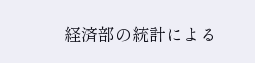経済部の統計による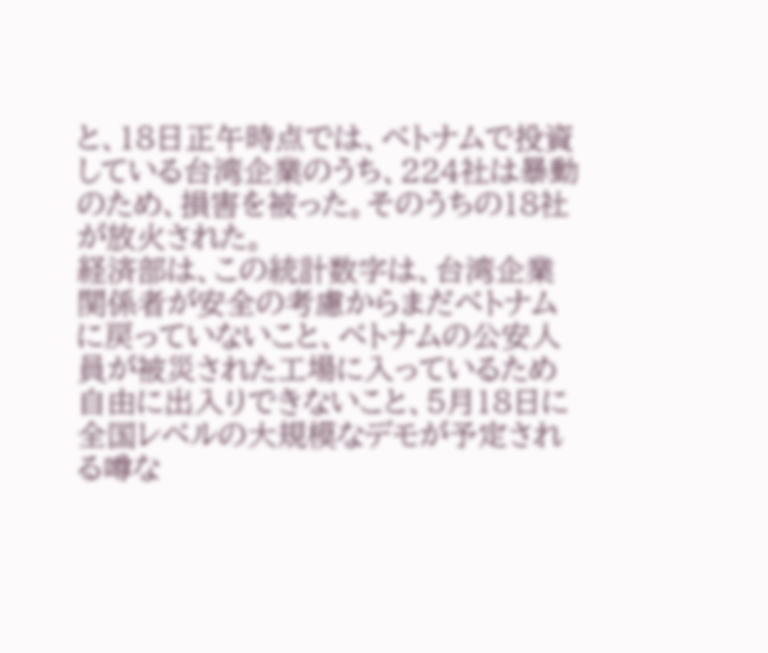と、18日正午時点では、ベトナムで投資している台湾企業のうち、224社は暴動のため、損害を被った。そのうちの18社が放火された。
経済部は、この統計数字は、台湾企業関係者が安全の考慮からまだベトナムに戻っていないこと、ベトナムの公安人員が被災された工場に入っているため自由に出入りできないこと、5月18日に全国レベルの大規模なデモが予定される噂な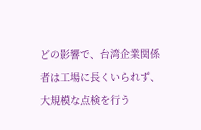どの影響で、台湾企業関係者は工場に長くいられず、大規模な点検を行う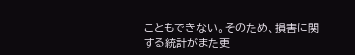こともできない。そのため、損害に関する統計がまた更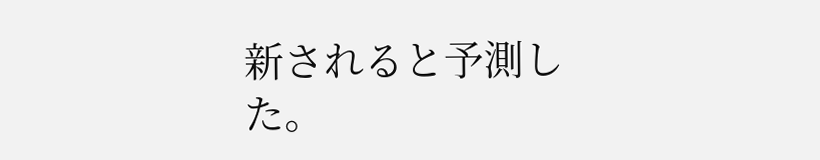新されると予測した。